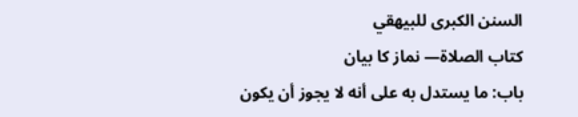السنن الكبرى للبيهقي
كتاب الصلاة— نماز کا بیان
باب: ما يستدل به على أنه لا يجوز أن يكون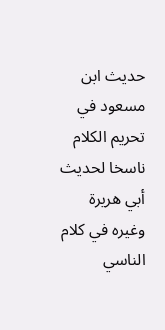حديث ابن مسعود في تحريم الكلام ناسخا لحديث أبي هريرة وغيره في كلام الناسي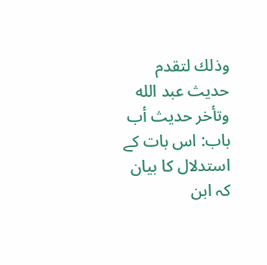وذلك لتقدم حديث عبد الله وتأخر حديث أب باب: اس بات کے استدلال کا بیان کہ ابن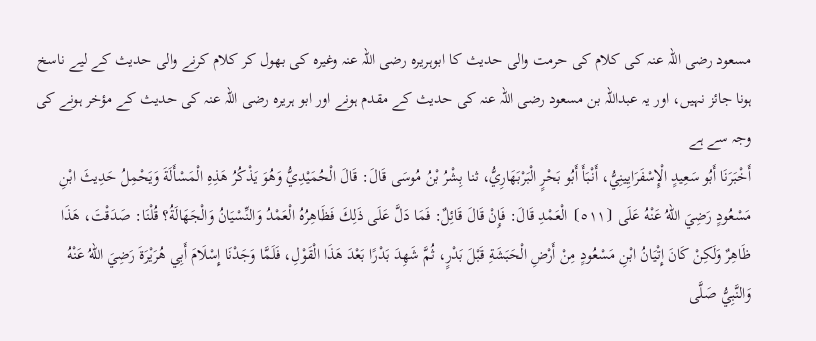مسعود رضی اللہ عنہ کی کلام کی حرمت والی حدیث کا ابوہریرہ رضی اللہ عنہ وغیرہ کی بھول کر کلام کرنے والی حدیث کے لیے ناسخ ہونا جائز نہیں، اور یہ عبداللہ بن مسعود رضی اللہ عنہ کی حدیث کے مقدم ہونے اور ابو ہریرہ رضی اللہ عنہ کی حدیث کے مؤخر ہونے کی وجہ سے ہے
أَخْبَرَنَا أَبُو سَعِيدٍ الْإِسْفَرَايِينِيُّ، أَنْبَأَ أَبُو بَحْرٍ الْبَرْبَهَارِيُّ، ثنا بِشْرُ بْنُ مُوسَى قَالَ: قَالَ الْحُمَيْدِيُّ وَهُوَ يَذْكُرُ هَذِهِ الْمَسْأَلَةَ وَيَحْمِلُ حَدِيثَ ابْنِ مَسْعُودٍ رَضِيَ اللهُ عَنْهُ عَلَى ⦗٥١١⦘ الْعَمْدِ قَالَ: فَإِنْ قَالَ قَائِلٌ: فَمَا دَلَّ عَلَى ذَلِكَ فَظَاهِرُهُ الْعَمْدُ وَالنِّسْيَانُ وَالْجَهَالَةُ؟ قُلْنَا: صَدَقْتَ، هَذَا ظَاهِرٌ وَلَكِنْ كَانَ إِتْيَانُ ابْنِ مَسْعُودٍ مِنْ أَرْضِ الْحَبَشَةِ قَبْلَ بَدْرٍ، ثُمَّ شَهِدَ بَدْرًا بَعْدَ هَذَا الْقَوْلِ، فَلَمَّا وَجَدْنَا إِسْلَامَ أَبِي هُرَيْرَةَ رَضِيَ اللهُ عَنْهُ وَالنَّبِيُّ صَلَّى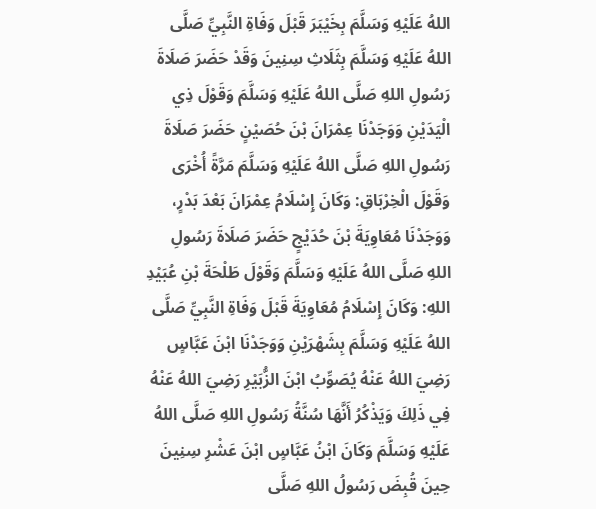اللهُ عَلَيْهِ وَسَلَّمَ بِخَيْبَرَ قَبْلَ وَفَاةِ النَّبِيِّ صَلَّى اللهُ عَلَيْهِ وَسَلَّمَ بِثَلَاثِ سِنِينَ وَقَدْ حَضَرَ صَلَاةَ رَسُولِ اللهِ صَلَّى اللهُ عَلَيْهِ وَسَلَّمَ وَقَوْلَ ذِي الْيَدَيْنِ وَوَجَدْنَا عِمْرَانَ بْنَ حُصَيْنٍ حَضَرَ صَلَاةَ رَسُولِ اللهِ صَلَّى اللهُ عَلَيْهِ وَسَلَّمَ مَرَّةً أُخْرَى وَقَوْلَ الْخِرْبَاقِ: وَكَانَ إِسْلَامُ عِمْرَانَ بَعْدَ بَدْرٍ، وَوَجَدْنَا مُعَاوِيَةَ بْنَ حُدَيْجٍ حَضَرَ صَلَاةَ رَسُولِ اللهِ صَلَّى اللهُ عَلَيْهِ وَسَلَّمَ وَقَوْلَ طَلْحَةَ بْنِ عُبَيْدِ اللهِ: وَكَانَ إِسْلَامُ مُعَاوِيَةَ قَبْلَ وَفَاةِ النَّبِيِّ صَلَّى اللهُ عَلَيْهِ وَسَلَّمَ بِشَهْرَيْنِ وَوَجَدْنَا ابْنَ عَبَّاسٍ رَضِيَ اللهُ عَنْهُ يُصَوِّبُ ابْنَ الزُّبَيْرِ رَضِيَ اللهُ عَنْهُ فِي ذَلِكَ وَيَذْكُرُ أَنَّهَا سُنَّةُ رَسُولِ اللهِ صَلَّى اللهُ عَلَيْهِ وَسَلَّمَ وَكَانَ ابْنُ عَبَّاسٍ ابْنَ عَشْرِ سِنِينَ حِينَ قُبِضَ رَسُولُ اللهِ صَلَّى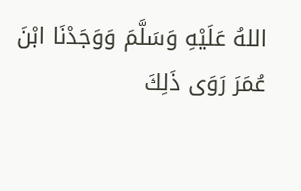اللهُ عَلَيْهِ وَسَلَّمَ وَوَجَدْنَا ابْنَ عُمَرَ رَوَى ذَلِكَ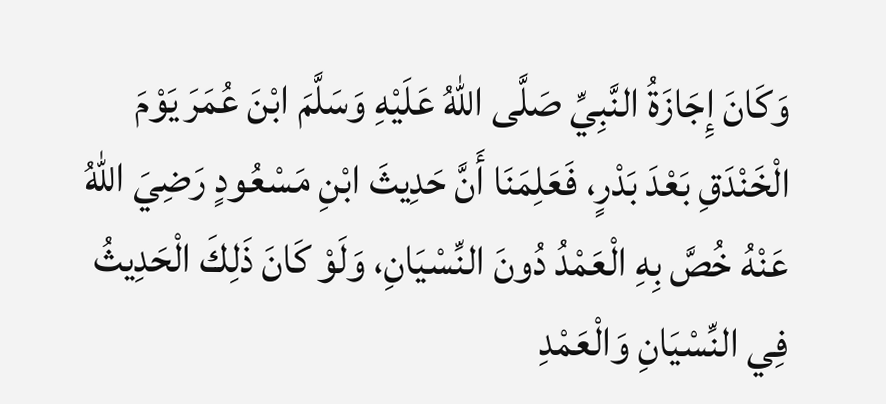وَكَانَ إِجَازَةُ النَّبِيِّ صَلَّى اللهُ عَلَيْهِ وَسَلَّمَ ابْنَ عُمَرَ يَوْمَ الْخَنْدَقِ بَعْدَ بَدْرٍ، فَعَلِمَنَا أَنَّ حَدِيثَ ابْنِ مَسْعُودٍ رَضِيَ اللهُ عَنْهُ خُصَّ بِهِ الْعَمْدُ دُونَ النِّسْيَانِ، وَلَوْ كَانَ ذَلِكَ الْحَدِيثُ فِي النِّسْيَانِ وَالْعَمْدِ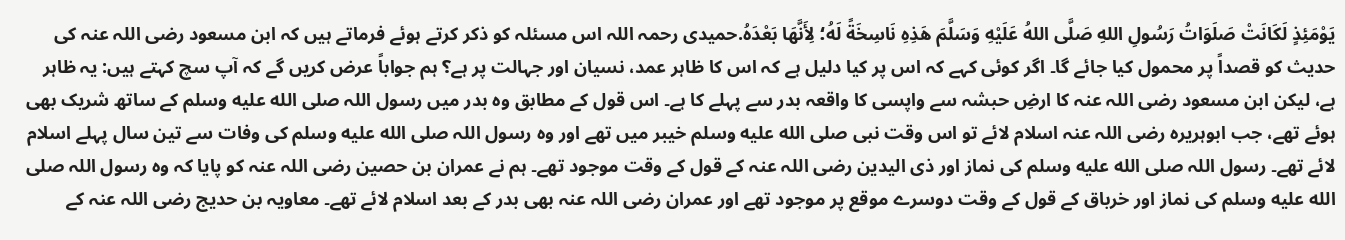يَوْمَئِذٍ لَكَانَتْ صَلَوَاتُ رَسُولِ اللهِ صَلَّى اللهُ عَلَيْهِ وَسَلَّمَ هَذِهِ نَاسِخَةً لَهُ؛ لِأَنَّهَا بَعْدَهُ.حمیدی رحمہ اللہ اس مسئلہ کو ذکر کرتے ہوئے فرماتے ہیں کہ ابن مسعود رضی اللہ عنہ کی حدیث کو قصداً پر محمول کیا جائے گا۔ اگر کوئی کہے کہ اس پر کیا دلیل ہے کہ اس کا ظاہر عمد، نسیان اور جہالت پر ہے؟ ہم جواباً عرض کریں گے کہ آپ سچ کہتے ہیں: یہ ظاہر ہے، لیکن ابن مسعود رضی اللہ عنہ کا ارضِ حبشہ سے واپسی کا واقعہ بدر سے پہلے کا ہے۔ اس قول کے مطابق وہ بدر میں رسول اللہ صلى الله عليه وسلم کے ساتھ شریک بھی ہوئے تھے، جب ابوہریرہ رضی اللہ عنہ اسلام لائے تو اس وقت نبی صلى الله عليه وسلم خیبر میں تھے اور وہ رسول اللہ صلى الله عليه وسلم کی وفات سے تین سال پہلے اسلام لائے تھے۔ رسول اللہ صلى الله عليه وسلم کی نماز اور ذی الیدین رضی اللہ عنہ کے قول کے وقت موجود تھے۔ ہم نے عمران بن حصین رضی اللہ عنہ کو پایا کہ وہ رسول اللہ صلى الله عليه وسلم کی نماز اور خرباق کے قول کے وقت دوسرے موقع پر موجود تھے اور عمران رضی اللہ عنہ بھی بدر کے بعد اسلام لائے تھے۔ معاویہ بن حدیج رضی اللہ عنہ کے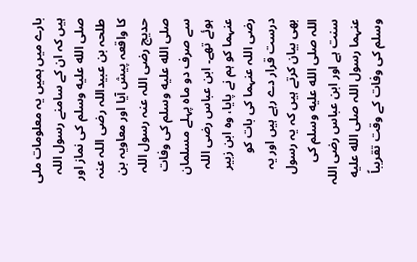بارے میں ہمیں یہ معلومات ملی ہیں کہ ان کے سامنے رسول اللہ صلى الله عليه وسلم کی نماز اور طلحہ بن عبیداللہ رضی اللہ عنہ کا واقعہ پیش آیا اور معاویہ بن حدیج رضی اللہ عنہ رسول اللہ صلى الله عليه وسلم کی وفات سے صرف دو ماہ پہلے مسلمان ہوئے تھے۔ ابن عباس رضی اللہ عنہما کو ہم نے پایا، وہ ابن زبیر رضی اللہ عنہما کی بات کو درست قرار دے رہے ہیں اور یہ بھی بیان کرتے ہیں کہ یہ رسول اللہ صلى الله عليه وسلم کی سنت ہے اور ابن عباس رضی اللہ عنہما رسول اللہ صلى الله عليه وسلم کی وفات کے وقت تقریباً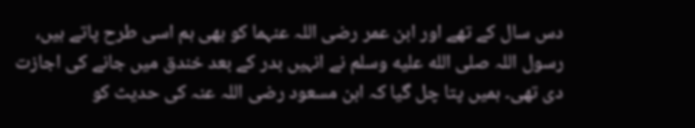دس سال کے تھے اور ابن عمر رضی اللہ عنہما کو بھی ہم اسی طرح پاتے ہیں، رسول اللہ صلى الله عليه وسلم نے انہیں بدر کے بعد خندق میں جانے کی اجازت دی تھی۔ ہمیں پتا چل گیا کہ ابن مسعود رضی اللہ عنہ کی حدیث کو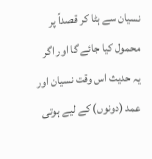نسیان سے ہٹا کر قصداً پر محمول کیا جائے گا اور اگر یہ حدیث اس وقت نسیان اور عمد (دونوں) کے لیے ہوتی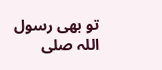تو بھی رسول اللہ صلى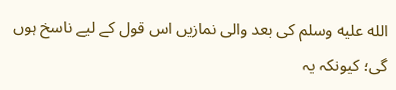الله عليه وسلم کی بعد والی نمازیں اس قول کے لیے ناسخ ہوں گی؛ کیونکہ یہ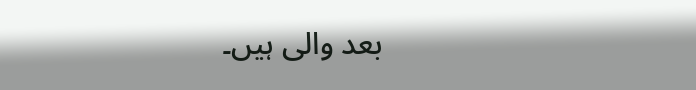بعد والی ہیں۔